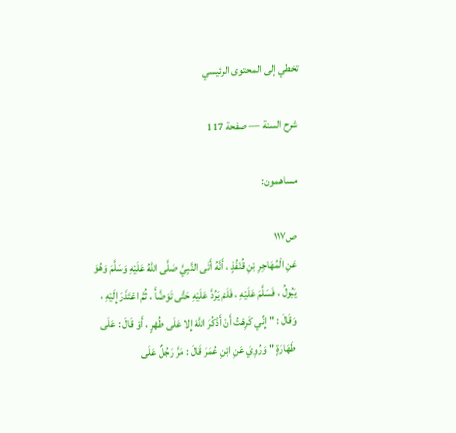تخطي إلى المحتوى الرئيسي

شرح السنة — صفحة 117

مساهمون:

ص١١٧
عَنِ الْمُهَاجِرِ بْنِ قُنْفُذٍ ، أَنَّهُ أَتَى النَّبِيَّ صَلَّى اللهُ عَلَيْهِ وَسَلَّمَ وَهُوَ يَبُولُ ، فَسَلَّمَ عَلَيْهِ ، فَلَمْ يَرُدَّ عَلَيْهِ حَتَّى تَوَضَّأَ ، ثُمَّ اعْتَذَرَ إِلَيْهِ ، وَقَالَ : " إِنِّي كَرِهْتُ أَنْ أَذْكُرَ اللَّهَ إِلا عَلَى طُهْرٍ ، أَوْ قَالَ : عَلَى طَهَارَةٍ " وَرُوِيَ عَنِ ابْنِ عُمَرَ قَالَ : مَرَّ رَجُلٌ عَلَى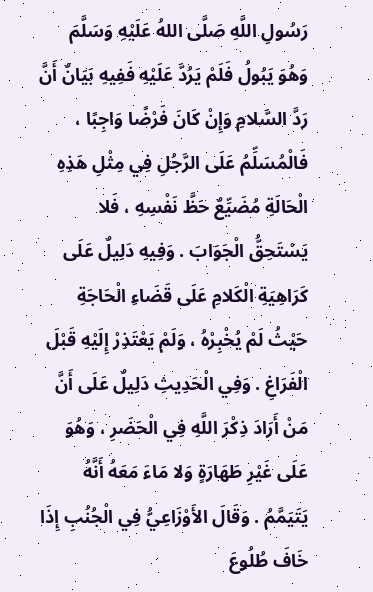رَسُولِ اللَّهِ صَلَّى اللهُ عَلَيْهِ وَسَلَّمَ وَهُوَ يَبُولُ فَلَمْ يَرُدَّ عَلَيْهِ فَفِيهِ بَيَانٌ أَنَّ رَدَّ السَّلامِ وَإِنْ كَانَ فَرْضًا وَاجِبًا ، فَالْمُسَلِّمُ عَلَى الرَّجُلِ فِي مِثْلِ هَذِهِ الْحَالَةِ مُضَيِّعٌ حَظَّ نَفْسِهِ ، فَلا يَسْتَحِقُّ الْجَوَابَ . وَفِيهِ دَلِيلٌ عَلَى كَرَاهِيَةِ الْكَلامِ عَلَى قَضَاءِ الْحَاجَةِ حَيْثُ لَمْ يُخْبِرْهُ ، وَلَمْ يَعْتَذِرْ إِلَيْهِ قَبْلَ الْفَرَاغِ . وَفِي الْحَدِيثِ دَلِيلٌ عَلَى أَنَّ مَنْ أَرَادَ ذِكْرَ اللَّهِ فِي الْحَضَرِ ، وَهُوَ عَلَى غَيْرِ طَهَارَةٍ وَلا مَاءَ مَعَهُ أَنَّهُ يَتَيَمَّمُ . وَقَالَ الأَوْزَاعِيُّ فِي الْجُنُبِ إِذَا خَافَ طُلُوعَ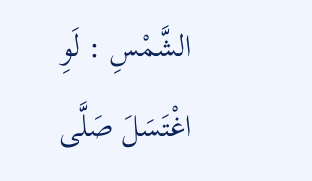الشَّمْسِ : لَوِ اغْتَسَلَ صَلَّى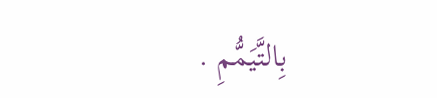بِالتَّيَمُّمِ .